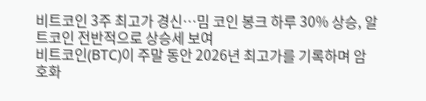비트코인 3주 최고가 경신…밈 코인 봉크 하루 30% 상승, 알트코인 전반적으로 상승세 보여
비트코인(BTC)이 주말 동안 2026년 최고가를 기록하며 암호화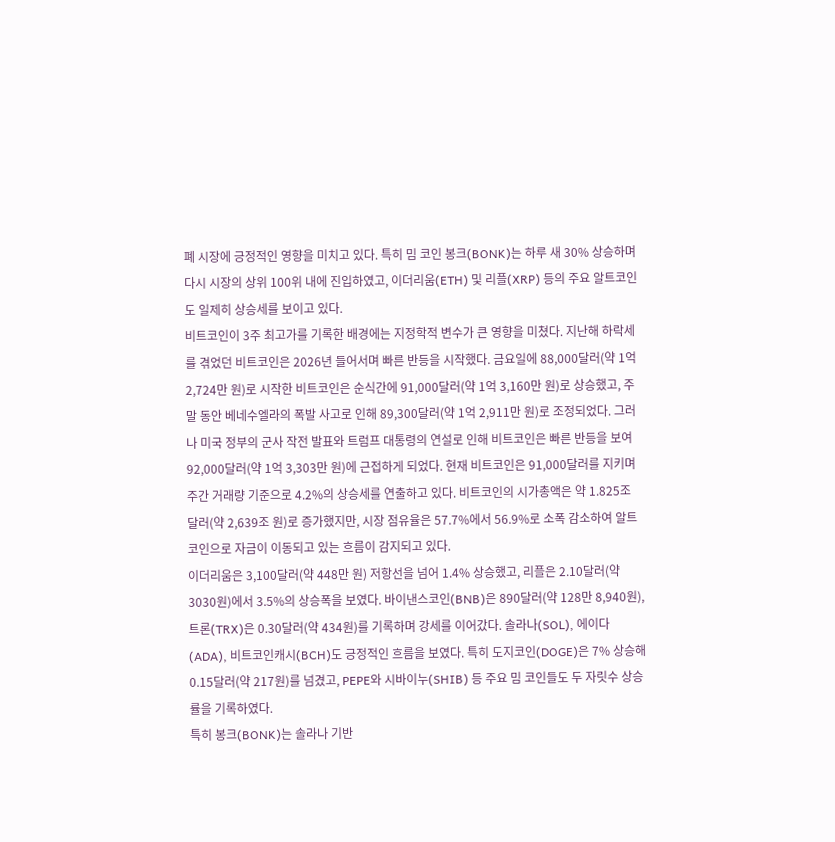폐 시장에 긍정적인 영향을 미치고 있다. 특히 밈 코인 봉크(BONK)는 하루 새 30% 상승하며 다시 시장의 상위 100위 내에 진입하였고, 이더리움(ETH) 및 리플(XRP) 등의 주요 알트코인도 일제히 상승세를 보이고 있다.
비트코인이 3주 최고가를 기록한 배경에는 지정학적 변수가 큰 영향을 미쳤다. 지난해 하락세를 겪었던 비트코인은 2026년 들어서며 빠른 반등을 시작했다. 금요일에 88,000달러(약 1억 2,724만 원)로 시작한 비트코인은 순식간에 91,000달러(약 1억 3,160만 원)로 상승했고, 주말 동안 베네수엘라의 폭발 사고로 인해 89,300달러(약 1억 2,911만 원)로 조정되었다. 그러나 미국 정부의 군사 작전 발표와 트럼프 대통령의 연설로 인해 비트코인은 빠른 반등을 보여 92,000달러(약 1억 3,303만 원)에 근접하게 되었다. 현재 비트코인은 91,000달러를 지키며 주간 거래량 기준으로 4.2%의 상승세를 연출하고 있다. 비트코인의 시가총액은 약 1.825조 달러(약 2,639조 원)로 증가했지만, 시장 점유율은 57.7%에서 56.9%로 소폭 감소하여 알트코인으로 자금이 이동되고 있는 흐름이 감지되고 있다.
이더리움은 3,100달러(약 448만 원) 저항선을 넘어 1.4% 상승했고, 리플은 2.10달러(약 3030원)에서 3.5%의 상승폭을 보였다. 바이낸스코인(BNB)은 890달러(약 128만 8,940원), 트론(TRX)은 0.30달러(약 434원)를 기록하며 강세를 이어갔다. 솔라나(SOL), 에이다(ADA), 비트코인캐시(BCH)도 긍정적인 흐름을 보였다. 특히 도지코인(DOGE)은 7% 상승해 0.15달러(약 217원)를 넘겼고, PEPE와 시바이누(SHIB) 등 주요 밈 코인들도 두 자릿수 상승률을 기록하였다.
특히 봉크(BONK)는 솔라나 기반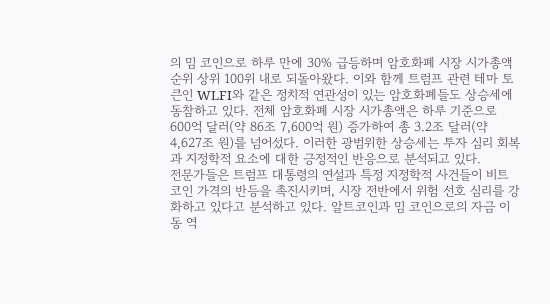의 밈 코인으로 하루 만에 30% 급등하며 암호화폐 시장 시가총액 순위 상위 100위 내로 되돌아왔다. 이와 함께 트럼프 관련 테마 토큰인 WLFI와 같은 정치적 연관성이 있는 암호화폐들도 상승세에 동참하고 있다. 전체 암호화폐 시장 시가총액은 하루 기준으로 600억 달러(약 86조 7,600억 원) 증가하여 총 3.2조 달러(약 4,627조 원)를 넘어섰다. 이러한 광범위한 상승세는 투자 심리 회복과 지정학적 요소에 대한 긍정적인 반응으로 분석되고 있다.
전문가들은 트럼프 대통령의 연설과 특정 지정학적 사건들이 비트코인 가격의 반등을 촉진시키며, 시장 전반에서 위험 선호 심리를 강화하고 있다고 분석하고 있다. 알트코인과 밈 코인으로의 자금 이동 역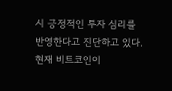시 긍정적인 투자 심리를 반영한다고 진단하고 있다.
현재 비트코인이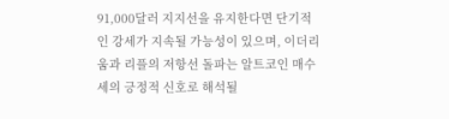91,000달러 지지선을 유지한다면 단기적인 강세가 지속될 가능성이 있으며, 이더리움과 리플의 저항선 돌파는 알트코인 매수세의 긍정적 신호로 해석될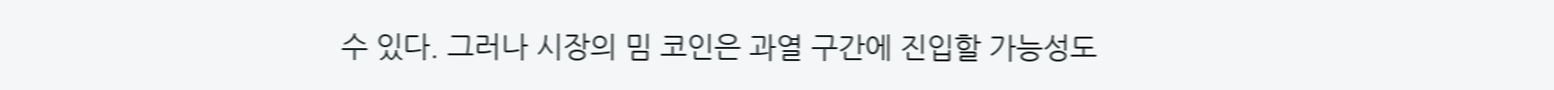수 있다. 그러나 시장의 밈 코인은 과열 구간에 진입할 가능성도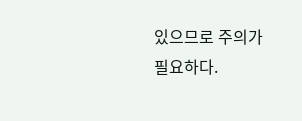있으므로 주의가 필요하다.